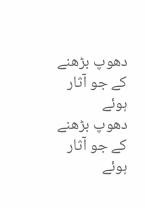دھوپ بڑھنے کے جو آثار ہوئے
دھوپ بڑھنے کے جو آثار ہوئے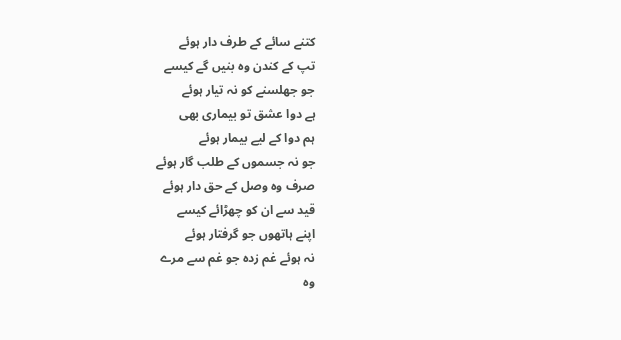کتنے سائے کے طرف دار ہوئے
تپ کے کندن وہ بنیں گے کیسے
جو جھلسنے کو نہ تیار ہوئے
ہے دوا عشق تو بیماری بھی
ہم دوا کے لیے بیمار ہوئے
جو نہ جسموں کے طلب گار ہوئے
صرف وہ وصل کے حق دار ہوئے
قید سے ان کو چھڑائے کیسے
اپنے ہاتھوں جو گرفتار ہوئے
نہ ہوئے غم زدہ جو غم سے مرے
وہ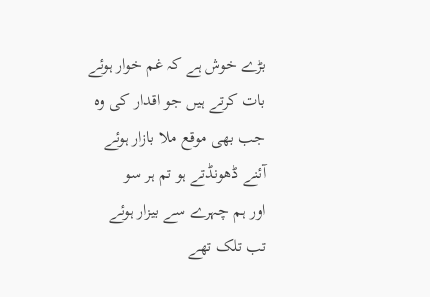بڑے خوش ہے کہ غم خوار ہوئے
بات کرتے ہیں جو اقدار کی وہ
جب بھی موقع ملا بازار ہوئے
آئنے ڈھونڈتے ہو تم ہر سو
اور ہم چہرے سے بیزار ہوئے
تب تلک تھے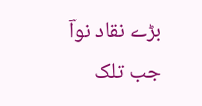بڑے نقاد نواؔ
جب تلک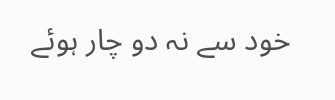خود سے نہ دو چار ہوئے